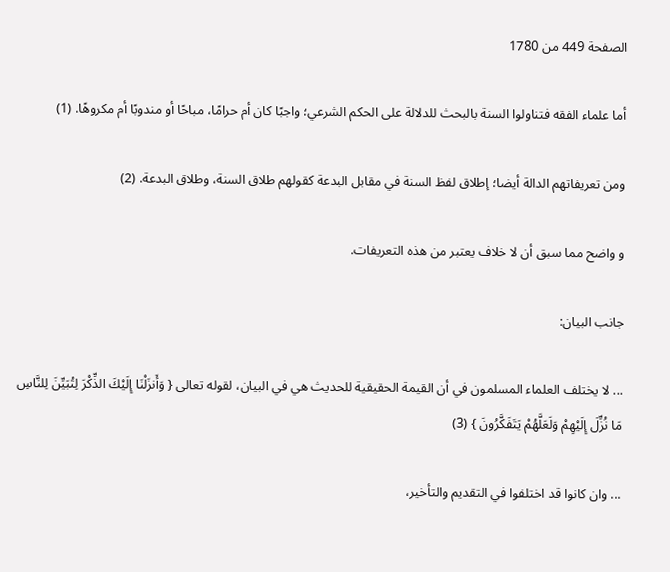الصفحة 449 من 1780

أما علماء الفقه فتناولوا السنة بالبحث للدلالة على الحكم الشرعي؛ واجبًا كان أم حرامًا، مباحًا أو مندوبًا أم مكروهًا. (1)

ومن تعريفاتهم الدالة أيضا؛ إطلاق لفظ السنة في مقابل البدعة كقولهم طلاق السنة، وطلاق البدعة. (2)

و واضح مما سبق أن لا خلاف يعتبر من هذه التعريفات.

جانب البيان:

... لا يختلف العلماء المسلمون في أن القيمة الحقيقية للحديث هي في البيان، لقوله تعالى { وَأَنزَلْنَا إِلَيْكَ الذِّكْرَ لِتُبَيِّنَ لِلنَّاسِ مَا نُزِّلَ إِلَيْهِمْ وَلَعَلَّهُمْ يَتَفَكَّرُونَ } (3)

... وان كانوا قد اختلفوا في التقديم والتأخير،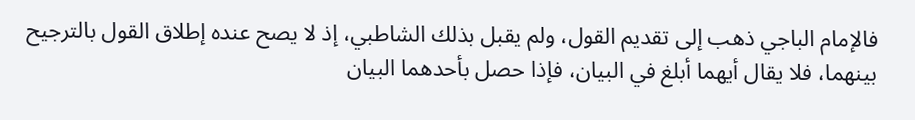فالإمام الباجي ذهب إلى تقديم القول، ولم يقبل بذلك الشاطبي، إذ لا يصح عنده إطلاق القول بالترجيح بينهما، فلا يقال أيهما أبلغ في البيان، فإذا حصل بأحدهما البيان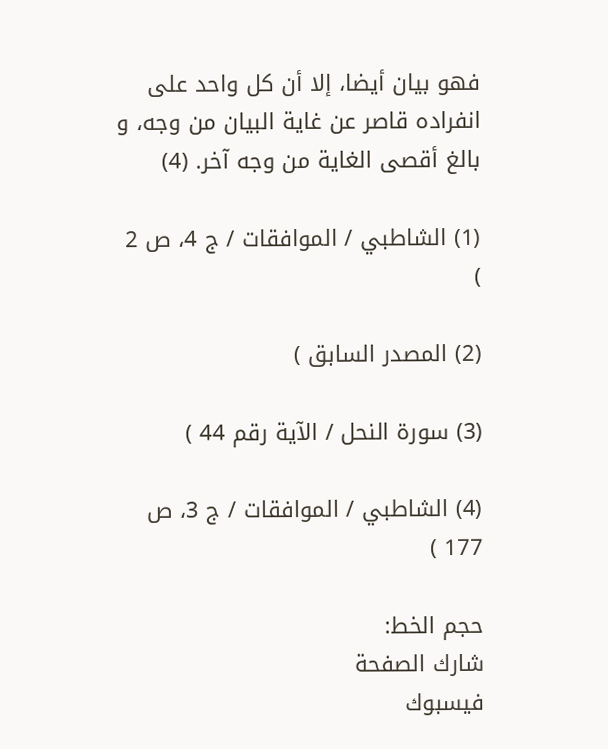فهو بيان أيضا، إلا أن كل واحد على انفراده قاصر عن غاية البيان من وجه، و بالغ أقصى الغاية من وجه آخر. (4)

(1) الشاطبي / الموافقات / ج 4، ص 2 )

(2) المصدر السابق )

(3) سورة النحل / الآية رقم 44 )

(4) الشاطبي / الموافقات / ج 3، ص 177 )

حجم الخط:
شارك الصفحة
فيسبوك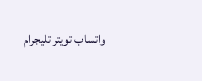واتساب تويتر تليجرام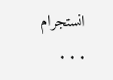انستجرام
. . .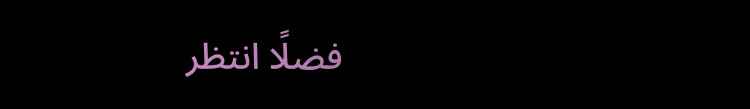فضلًا انتظر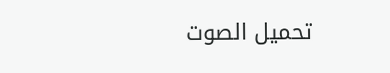تحميل الصوت